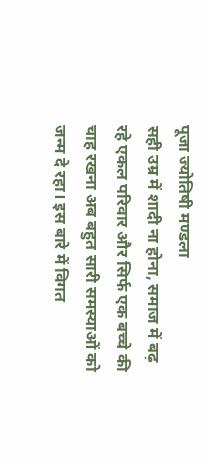पूजा ज्योतिषी मण्डला
सही उम्र में शादी ना होना, समाज में बढ़ रहे एकल परिवार और सिर्फ एक बच्चे की चाह रखना अब बहुत सारी समस्याओं को जन्म दे रहा। इस बारे में विगत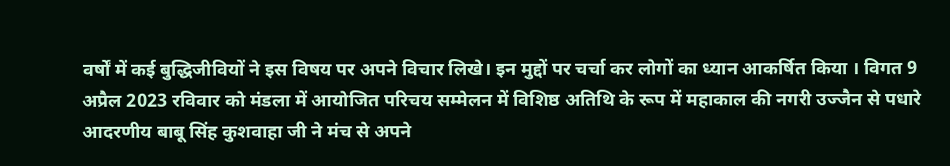वर्षों में कई बुद्धिजीवियों ने इस विषय पर अपने विचार लिखे। इन मुद्दों पर चर्चा कर लोगों का ध्यान आकर्षित किया । विगत 9 अप्रैल 2023 रविवार को मंडला में आयोजित परिचय सम्मेलन में विशिष्ठ अतिथि के रूप में महाकाल की नगरी उज्जैन से पधारे आदरणीय बाबू सिंह कुशवाहा जी ने मंच से अपने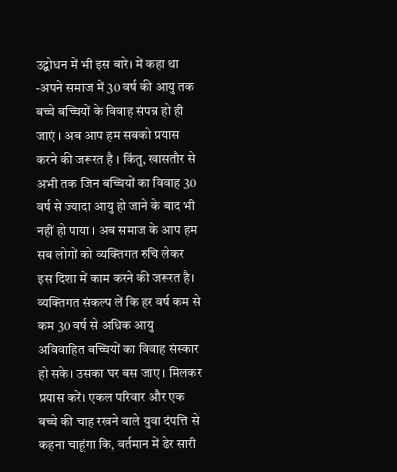उद्बोधन में भी इस बारे। में कहा था -अपने समाज में 30 वर्ष की आयु तक बच्चे बच्चियों के विवाह संपन्न हो ही जाएं । अब आप हम सबको प्रयास करने की जरूरत है । किंतु, खासतौर से अभी तक जिन बच्चियों का विवाह 30 वर्ष से ज्यादा आयु हो जाने के बाद भी नहीं हो पाया । अब समाज के आप हम सब लोगों को व्यक्तिगत रुचि लेकर इस दिशा में काम करने की जरूरत है। व्यक्तिगत संकल्प लें कि हर वर्ष कम से कम 30 वर्ष से अधिक आयु अविवाहित बच्चियों का विवाह संस्कार हो सके। उसका घर बस जाए । मिलकर प्रयास करें। एकल परिवार और एक बच्चे की चाह रखने वाले युवा दंपत्ति से कहना चाहूंगा कि, वर्तमान में ढेर सारी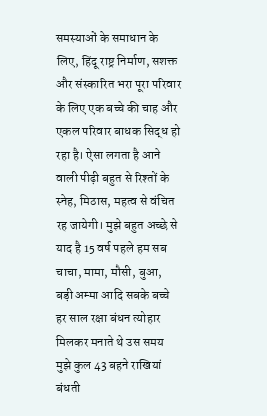समस्याओं के समाधान के लिए, हिंदू राष्ट्र निर्माण, सशक्त और संस्कारित भरा पूरा परिवार के लिए एक बच्चे की चाह और एकल परिवार बाधक सिद्ध हो रहा है। ऐसा लगता है आने वाली पीढ़ी बहुत से रिश्तों के स्नेह, मिठास, महत्व से वंचित रह जायेगी। मुझे बहुत अच्छे से याद है 15 वर्ष पहले हम सब चाचा, मामा, मौसी, बुआ, बड़ी अम्मा आदि सबके बच्चे हर साल रक्षा बंधन त्योहार मिलकर मनाते थे उस समय मुझे कुल 43 बहने राखियां बंधती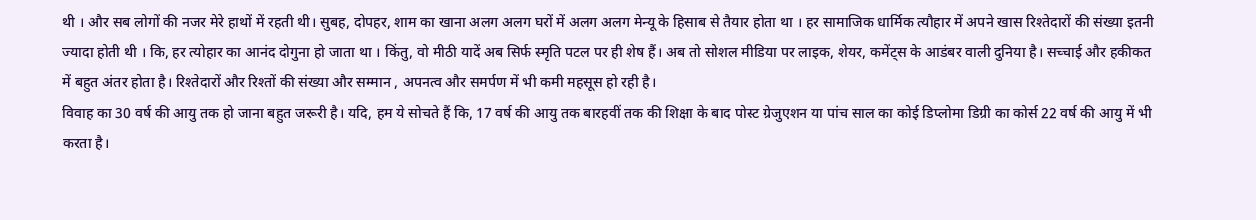थी । और सब लोगों की नजर मेरे हाथों में रहती थी। सुबह, दोपहर, शाम का खाना अलग अलग घरों में अलग अलग मेन्यू के हिसाब से तैयार होता था । हर सामाजिक धार्मिक त्यौहार में अपने खास रिश्तेदारों की संख्या इतनी ज्यादा होती थी । कि, हर त्योहार का आनंद दोगुना हो जाता था । किंतु, वो मीठी यादें अब सिर्फ स्मृति पटल पर ही शेष हैं। अब तो सोशल मीडिया पर लाइक, शेयर, कमेंट्स के आडंबर वाली दुनिया है। सच्चाई और हकीकत में बहुत अंतर होता है। रिश्तेदारों और रिश्तों की संख्या और सम्मान , अपनत्व और समर्पण में भी कमी महसूस हो रही है।
विवाह का 30 वर्ष की आयु तक हो जाना बहुत जरूरी है। यदि, हम ये सोचते हैं कि, 17 वर्ष की आयु तक बारहवीं तक की शिक्षा के बाद पोस्ट ग्रेजुएशन या पांच साल का कोई डिप्लोमा डिग्री का कोर्स 22 वर्ष की आयु में भी करता है।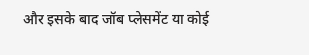और इसके बाद जॉब प्लेसमेंट या कोई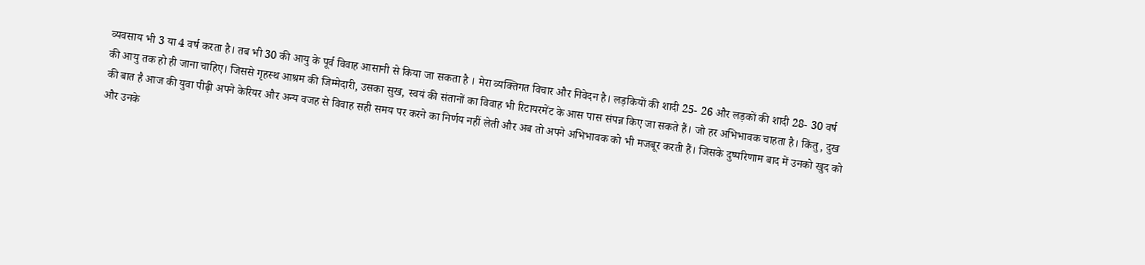व्यवसाय भी 3 या 4 वर्ष करता है। तब भी 30 की आयु के पूर्व विवाह आसानी से किया जा सकता है । मेरा व्यक्तिगत विचार और निवेदन है। लड़कियों की शादी 25- 26 और लड़कों की शादी 28- 30 वर्ष की आयु तक हो ही जाना चाहिए। जिससे गृहस्थ आश्रम की जिम्मेदारी, उसका सुख, स्वयं की संतानों का विवाह भी रिटायरमेंट के आस पास संपन्न किए जा सकते हैं। जो हर अभिभावक चाहता है। किंतु, दुख की बात है आज की युवा पीढ़ी अपने केरियर और अन्य वजह से विवाह सही समय पर करने का निर्णय नहीं लेती और अब तो अपने अभिभावक को भी मजबूर करती हैं। जिसके दुष्परिणाम बाद में उनको खुद को और उनके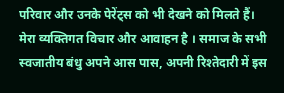परिवार और उनके पेरेंट्स को भी देखने को मिलते हैं। मेरा व्यक्तिगत विचार और आवाहन है । समाज के सभी स्वजातीय बंधु अपने आस पास, अपनी रिश्तेदारी में इस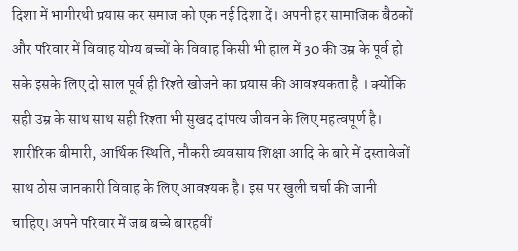दिशा में भागीरथी प्रयास कर समाज को एक नई दिशा दें। अपनी हर सामाजिक बैठकों और परिवार में विवाह योग्य बच्चों के विवाह किसी भी हाल में 30 की उम्र के पूर्व हो सके इसके लिए दो साल पूर्व ही रिश्ते खोजने का प्रयास की आवश्यकता है । क्योंकि सही उम्र के साथ साथ सही रिश्ता भी सुखद दांपत्य जीवन के लिए महत्वपूर्ण है। शारीरिक बीमारी, आर्थिक स्थिति, नौकरी व्यवसाय शिक्षा आदि के बारे में दस्तावेजों साथ ठोस जानकारी विवाह के लिए आवश्यक है। इस पर खुली चर्चा की जानी चाहिए। अपने परिवार में जब बच्चे बारहवीं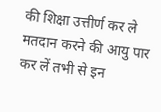की शिक्षा उत्तीर्ण कर ले मतदान करने की आयु पार कर लें तभी से इन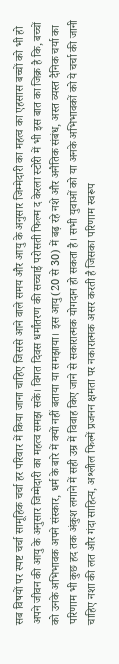सब विषयों पर स्पष्ट चर्चा सामूहिक चर्चा हर परिवार में किया जाना चाहिए जिससे आने वाले समय और आयु के अनुसार जिम्मेदारी का महत्व का एहसास बच्चों को भी हो अपने जीवन की आयु के अनुसार जिम्मेदारी का महत्व समझ सकें। विगत दिवस धर्मांतरण की सच्चाई परोसती फिल्म द केरला स्टोरी में भी इस बात का जिक्र है कि, बच्चों को उनके अभिभावक अपने संस्कार, धर्म के बारे में क्यों नहीं बताया या समझाया। इस आयु(20 से 30) में बढ़ रहे नशे और अनैतिक संबंध, अस्त व्यस्त दैनिक चर्या का परिणाम भी कुछ हद तक अंकुश लगाने में सही उम्र में विवाह किए जाने से सकारात्मक योगदान हो सकता है। सभी युवाओं को या अनके अभिभावकों को ये चर्चा की जानी चाहिए नशा की लत और गंदा साहित्य, अश्लील फिल्में प्रजनन क्षमता पर नकारात्मक असर करती है जिसका परिणाम स्वरूप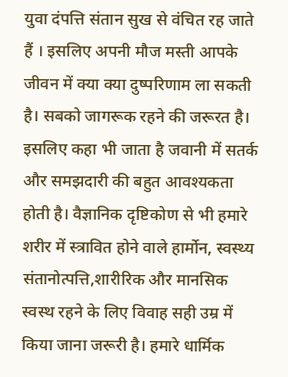युवा दंपत्ति संतान सुख से वंचित रह जाते हैं । इसलिए अपनी मौज मस्ती आपके जीवन में क्या क्या दुष्परिणाम ला सकती है। सबको जागरूक रहने की जरूरत है। इसलिए कहा भी जाता है जवानी में सतर्क और समझदारी की बहुत आवश्यकता होती है। वैज्ञानिक दृष्टिकोण से भी हमारे शरीर में स्त्रावित होने वाले हार्मोन, स्वस्थ्य संतानोत्पत्ति,शारीरिक और मानसिक स्वस्थ रहने के लिए विवाह सही उम्र में किया जाना जरूरी है। हमारे धार्मिक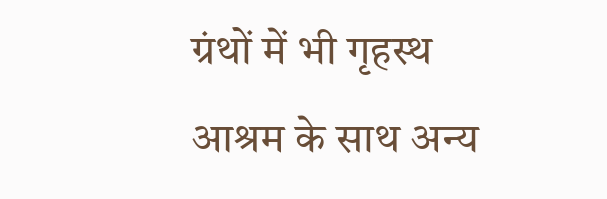ग्रंथों में भी गृहस्थ आश्रम के साथ अन्य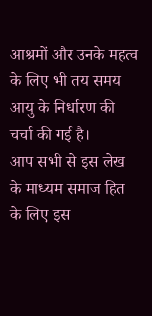आश्रमों और उनके महत्व के लिए भी तय समय आयु के निर्धारण की चर्चा की गई है।
आप सभी से इस लेख के माध्यम समाज हित के लिए इस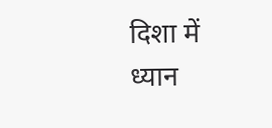दिशा में ध्यान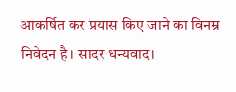आकर्षित कर प्रयास किए जाने का विनम्र निवेदन है। सादर धन्यवाद।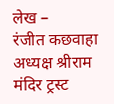लेख –
रंजीत कछवाहा
अध्यक्ष श्रीराम मंदिर ट्रस्ट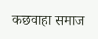कछवाहा समाज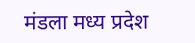मंडला मध्य प्रदेश